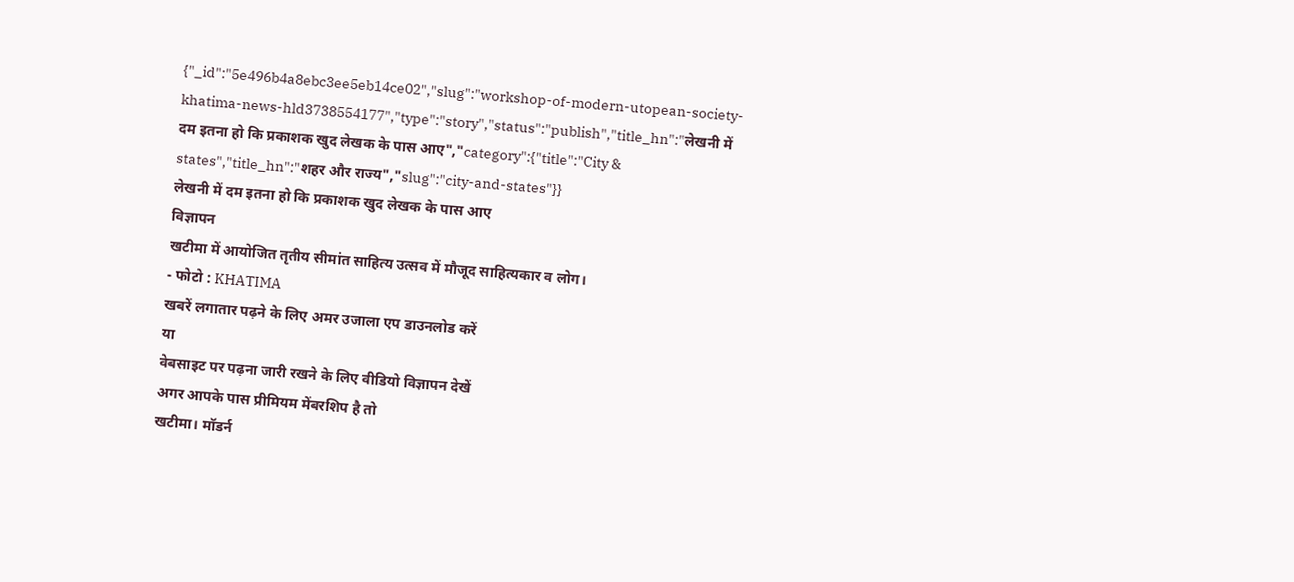{"_id":"5e496b4a8ebc3ee5eb14ce02","slug":"workshop-of-modern-utopean-society-khatima-news-hld3738554177","type":"story","status":"publish","title_hn":"लेखनी में दम इतना हो कि प्रकाशक खुद लेखक के पास आए","category":{"title":"City & states","title_hn":"शहर और राज्य","slug":"city-and-states"}}
लेखनी में दम इतना हो कि प्रकाशक खुद लेखक के पास आए
विज्ञापन
खटीमा में आयोजित तृतीय सीमांत साहित्य उत्सव में मौजूद साहित्यकार व लोग।
- फोटो : KHATIMA
खबरें लगातार पढ़ने के लिए अमर उजाला एप डाउनलोड करें
या
वेबसाइट पर पढ़ना जारी रखने के लिए वीडियो विज्ञापन देखें
अगर आपके पास प्रीमियम मेंबरशिप है तो
खटीमा। मॉडर्न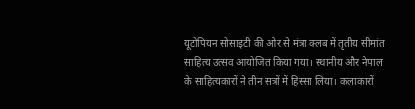यूटोपियन सोसाइटी की ओर से मंत्रा क्लब में तृतीय सीमांत साहित्य उत्सव आयोजित किया गया। स्थानीय और नेपाल के साहित्यकारों ने तीन सत्रों में हिस्सा लिया। कलाकारों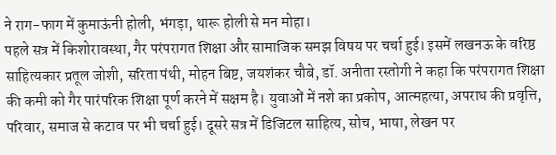ने राग-फाग में कुमाऊंनी होली, भंगड़ा, थारू होली से मन मोहा।
पहले सत्र में किशोरावस्था, गैर परंपरागत शिक्षा और सामाजिक समझ विषय पर चर्चा हुई। इसमें लखनऊ के वरिष्ठ साहित्यकार प्रतूल जोशी, सरिता पंथी, मोहन बिष्ट, जयशंकर चौबे, डॉ. अनीता रस्तोगी ने कहा कि परंपरागत शिक्षा की कमी को गैर पारंपरिक शिक्षा पूर्ण करने में सक्षम है। युवाओं में नशे का प्रकोप, आत्महत्या, अपराध की प्रवृत्ति, परिवार, समाज से कटाव पर भी चर्चा हुई। दूसरे सत्र में डिजिटल साहित्य, सोच, भाषा, लेखन पर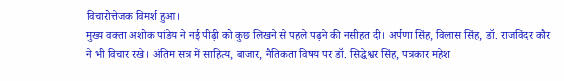विचारोत्तेजक विमर्श हुआ।
मुख्य वक्ता अशोक पांडेय ने नई पीढ़ी को कुछ लिखने से पहले पढ़ने की नसीहत दी। अर्पणा सिंह, विलास सिंह, डॉ. राजविंदर कौर ने भी विचार रखे। अंतिम सत्र में साहित्य, बाजार, नैतिकता विषय पर डॉ. सिद्धेश्वर सिंह, पत्रकार महेश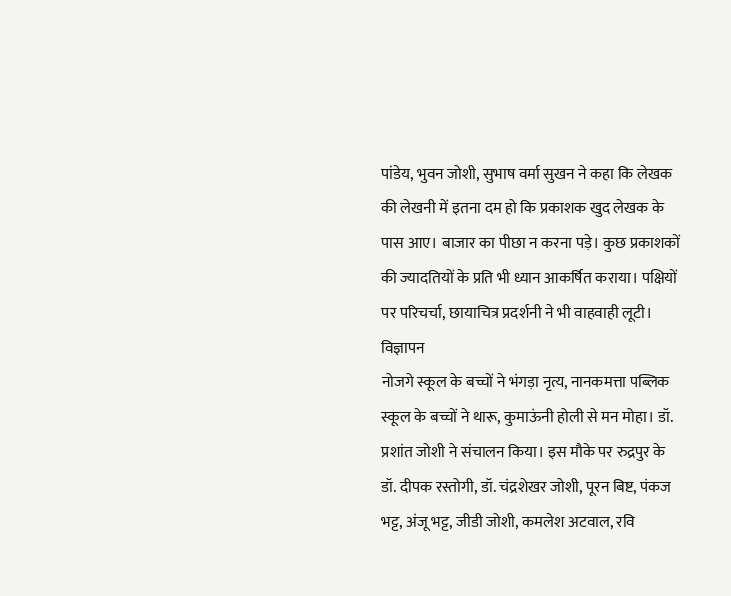पांडेय, भुवन जोशी, सुभाष वर्मा सुखन ने कहा कि लेखक की लेखनी में इतना दम हो कि प्रकाशक खुद लेखक के पास आए। बाजार का पीछा न करना पड़े। कुछ प्रकाशकों की ज्यादतियों के प्रति भी ध्यान आकर्षित कराया। पक्षियों पर परिचर्चा, छायाचित्र प्रदर्शनी ने भी वाहवाही लूटी।
विज्ञापन
नोजगे स्कूल के बच्चों ने भंगड़ा नृत्य, नानकमत्ता पब्लिक स्कूल के बच्चों ने थारू, कुमाऊंनी होली से मन मोहा। डॉ. प्रशांत जोशी ने संचालन किया। इस मौके पर रुद्रपुर के डॉ. दीपक रस्तोगी, डॉ. चंद्रशेखर जोशी, पूरन बिष्ट, पंकज भट्ट, अंजू भट्ट, जीडी जोशी, कमलेश अटवाल, रवि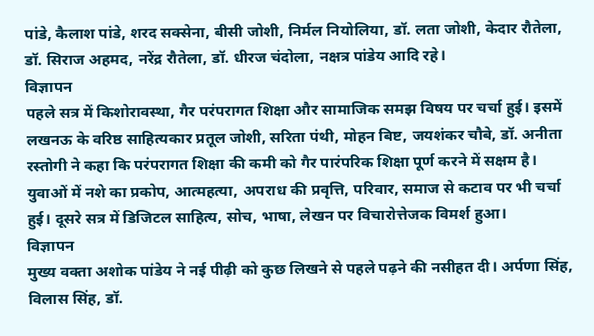पांडे, कैलाश पांडे, शरद सक्सेना, बीसी जोशी, निर्मल नियोलिया, डॉ. लता जोशी, केदार रौतेला, डॉ. सिराज अहमद, नरेंद्र रौतेला, डॉ. धीरज चंदोला, नक्षत्र पांडेय आदि रहे।
विज्ञापन
पहले सत्र में किशोरावस्था, गैर परंपरागत शिक्षा और सामाजिक समझ विषय पर चर्चा हुई। इसमें लखनऊ के वरिष्ठ साहित्यकार प्रतूल जोशी, सरिता पंथी, मोहन बिष्ट, जयशंकर चौबे, डॉ. अनीता रस्तोगी ने कहा कि परंपरागत शिक्षा की कमी को गैर पारंपरिक शिक्षा पूर्ण करने में सक्षम है। युवाओं में नशे का प्रकोप, आत्महत्या, अपराध की प्रवृत्ति, परिवार, समाज से कटाव पर भी चर्चा हुई। दूसरे सत्र में डिजिटल साहित्य, सोच, भाषा, लेखन पर विचारोत्तेजक विमर्श हुआ।
विज्ञापन
मुख्य वक्ता अशोक पांडेय ने नई पीढ़ी को कुछ लिखने से पहले पढ़ने की नसीहत दी। अर्पणा सिंह, विलास सिंह, डॉ.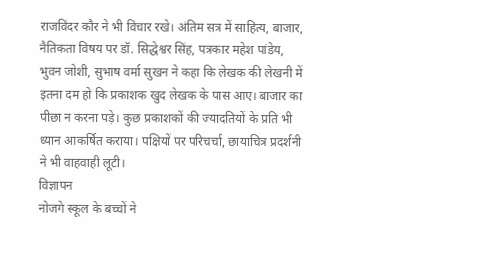राजविंदर कौर ने भी विचार रखे। अंतिम सत्र में साहित्य, बाजार, नैतिकता विषय पर डॉ. सिद्धेश्वर सिंह, पत्रकार महेश पांडेय, भुवन जोशी, सुभाष वर्मा सुखन ने कहा कि लेखक की लेखनी में इतना दम हो कि प्रकाशक खुद लेखक के पास आए। बाजार का पीछा न करना पड़े। कुछ प्रकाशकों की ज्यादतियों के प्रति भी ध्यान आकर्षित कराया। पक्षियों पर परिचर्चा, छायाचित्र प्रदर्शनी ने भी वाहवाही लूटी।
विज्ञापन
नोजगे स्कूल के बच्चों ने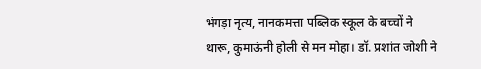भंगड़ा नृत्य, नानकमत्ता पब्लिक स्कूल के बच्चों ने थारू, कुमाऊंनी होली से मन मोहा। डॉ. प्रशांत जोशी ने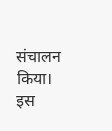संचालन किया। इस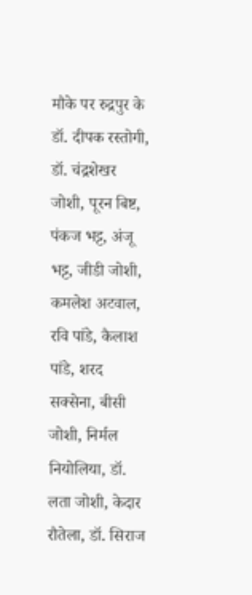मौके पर रुद्रपुर के डॉ. दीपक रस्तोगी, डॉ. चंद्रशेखर जोशी, पूरन बिष्ट, पंकज भट्ट, अंजू भट्ट, जीडी जोशी, कमलेश अटवाल, रवि पांडे, कैलाश पांडे, शरद सक्सेना, बीसी जोशी, निर्मल नियोलिया, डॉ. लता जोशी, केदार रौतेला, डॉ. सिराज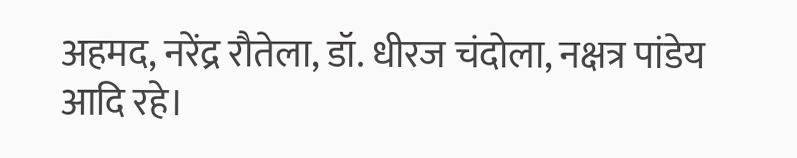अहमद, नरेंद्र रौतेला, डॉ. धीरज चंदोला, नक्षत्र पांडेय आदि रहे।